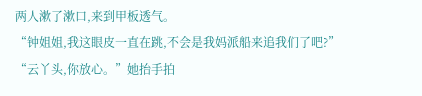两人漱了漱口,来到甲板透气。
“钟姐姐,我这眼皮一直在跳,不会是我妈派船来追我们了吧?”
“云丫头,你放心。”她抬手拍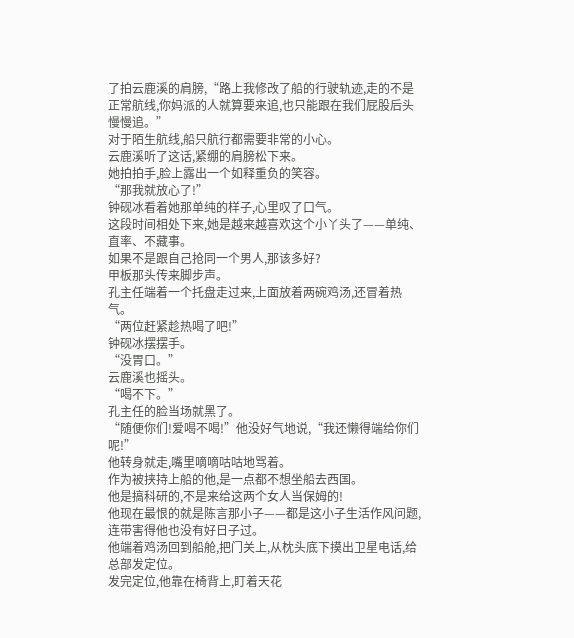了拍云鹿溪的肩膀,“路上我修改了船的行驶轨迹,走的不是正常航线,你妈派的人就算要来追,也只能跟在我们屁股后头慢慢追。”
对于陌生航线,船只航行都需要非常的小心。
云鹿溪听了这话,紧绷的肩膀松下来。
她拍拍手,脸上露出一个如释重负的笑容。
“那我就放心了!”
钟砚冰看着她那单纯的样子,心里叹了口气。
这段时间相处下来,她是越来越喜欢这个小丫头了——单纯、直率、不藏事。
如果不是跟自己抢同一个男人,那该多好?
甲板那头传来脚步声。
孔主任端着一个托盘走过来,上面放着两碗鸡汤,还冒着热气。
“两位赶紧趁热喝了吧!”
钟砚冰摆摆手。
“没胃口。”
云鹿溪也摇头。
“喝不下。”
孔主任的脸当场就黑了。
“随便你们!爱喝不喝!”他没好气地说,“我还懒得端给你们呢!”
他转身就走,嘴里嘀嘀咕咕地骂着。
作为被挟持上船的他,是一点都不想坐船去西国。
他是搞科研的,不是来给这两个女人当保姆的!
他现在最恨的就是陈言那小子——都是这小子生活作风问题,连带害得他也没有好日子过。
他端着鸡汤回到船舱,把门关上,从枕头底下摸出卫星电话,给总部发定位。
发完定位,他靠在椅背上,盯着天花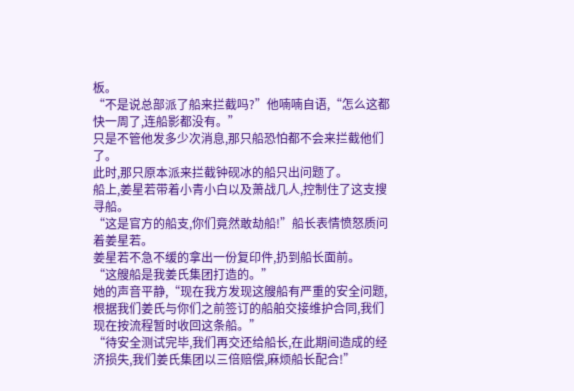板。
“不是说总部派了船来拦截吗?”他喃喃自语,“怎么这都快一周了,连船影都没有。”
只是不管他发多少次消息,那只船恐怕都不会来拦截他们了。
此时,那只原本派来拦截钟砚冰的船只出问题了。
船上,姜星若带着小青小白以及萧战几人,控制住了这支搜寻船。
“这是官方的船支,你们竟然敢劫船!”船长表情愤怒质问着姜星若。
姜星若不急不缓的拿出一份复印件,扔到船长面前。
“这艘船是我姜氏集团打造的。”
她的声音平静,“现在我方发现这艘船有严重的安全问题,根据我们姜氏与你们之前签订的船舶交接维护合同,我们现在按流程暂时收回这条船。”
“待安全测试完毕,我们再交还给船长,在此期间造成的经济损失,我们姜氏集团以三倍赔偿,麻烦船长配合!”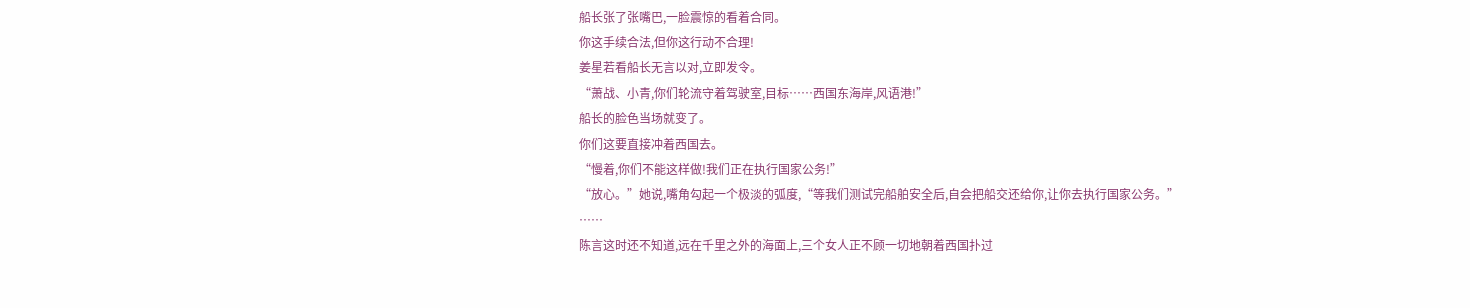船长张了张嘴巴,一脸震惊的看着合同。
你这手续合法,但你这行动不合理!
姜星若看船长无言以对,立即发令。
“萧战、小青,你们轮流守着驾驶室,目标……西国东海岸,风语港!”
船长的脸色当场就变了。
你们这要直接冲着西国去。
“慢着,你们不能这样做!我们正在执行国家公务!”
“放心。”她说,嘴角勾起一个极淡的弧度,“等我们测试完船舶安全后,自会把船交还给你,让你去执行国家公务。”
……
陈言这时还不知道,远在千里之外的海面上,三个女人正不顾一切地朝着西国扑过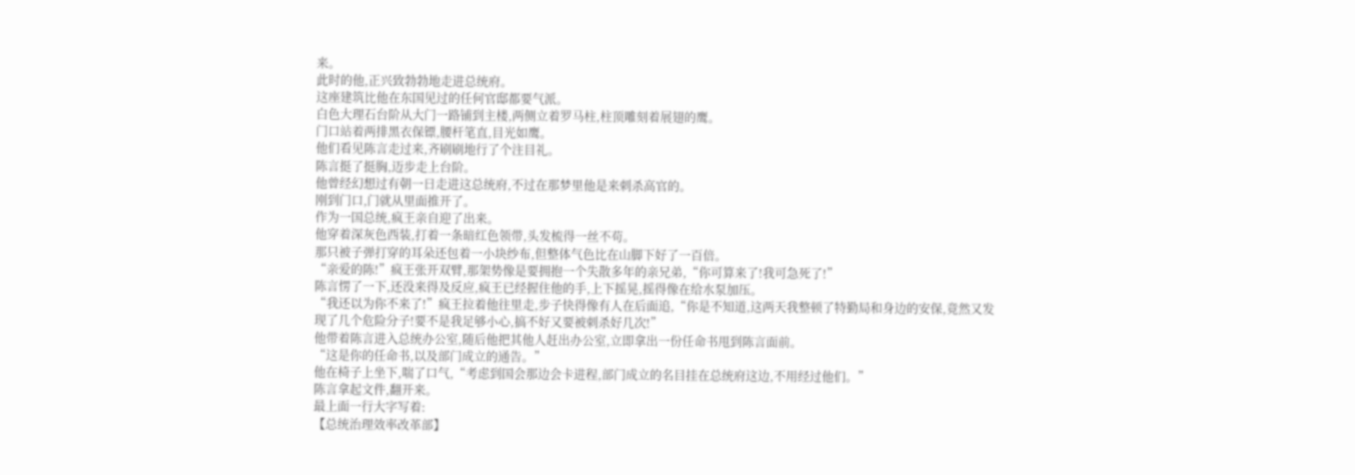来。
此时的他,正兴致勃勃地走进总统府。
这座建筑比他在东国见过的任何官邸都要气派。
白色大理石台阶从大门一路铺到主楼,两侧立着罗马柱,柱顶雕刻着展翅的鹰。
门口站着两排黑衣保镖,腰杆笔直,目光如鹰。
他们看见陈言走过来,齐刷刷地行了个注目礼。
陈言挺了挺胸,迈步走上台阶。
他曾经幻想过有朝一日走进这总统府,不过在那梦里他是来刺杀高官的。
刚到门口,门就从里面推开了。
作为一国总统,疯王亲自迎了出来。
他穿着深灰色西装,打着一条暗红色领带,头发梳得一丝不苟。
那只被子弹打穿的耳朵还包着一小块纱布,但整体气色比在山脚下好了一百倍。
“亲爱的陈!”疯王张开双臂,那架势像是要拥抱一个失散多年的亲兄弟,“你可算来了!我可急死了!”
陈言愣了一下,还没来得及反应,疯王已经握住他的手,上下摇晃,摇得像在给水泵加压。
“我还以为你不来了!”疯王拉着他往里走,步子快得像有人在后面追,“你是不知道,这两天我整顿了特勤局和身边的安保,竟然又发现了几个危险分子!要不是我足够小心,搞不好又要被刺杀好几次!”
他带着陈言进入总统办公室,随后他把其他人赶出办公室,立即拿出一份任命书甩到陈言面前。
“这是你的任命书,以及部门成立的通告。”
他在椅子上坐下,喘了口气,“考虑到国会那边会卡进程,部门成立的名目挂在总统府这边,不用经过他们。”
陈言拿起文件,翻开来。
最上面一行大字写着:
【总统治理效率改革部】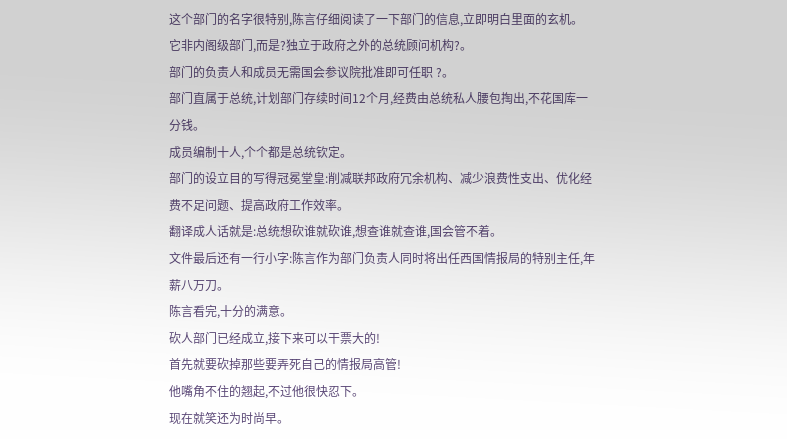这个部门的名字很特别,陈言仔细阅读了一下部门的信息,立即明白里面的玄机。
它非内阁级部门,而是?独立于政府之外的总统顾问机构?。
部门的负责人和成员无需国会参议院批准即可任职 ?。
部门直属于总统,计划部门存续时间12个月,经费由总统私人腰包掏出,不花国库一分钱。
成员编制十人,个个都是总统钦定。
部门的设立目的写得冠冕堂皇:削减联邦政府冗余机构、减少浪费性支出、优化经费不足问题、提高政府工作效率。
翻译成人话就是:总统想砍谁就砍谁,想查谁就查谁,国会管不着。
文件最后还有一行小字:陈言作为部门负责人同时将出任西国情报局的特别主任,年薪八万刀。
陈言看完,十分的满意。
砍人部门已经成立,接下来可以干票大的!
首先就要砍掉那些要弄死自己的情报局高管!
他嘴角不住的翘起,不过他很快忍下。
现在就笑还为时尚早。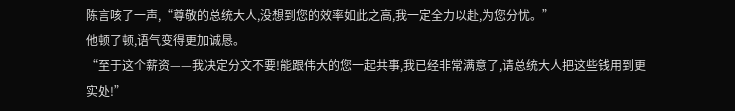陈言咳了一声,“尊敬的总统大人,没想到您的效率如此之高,我一定全力以赴,为您分忧。”
他顿了顿,语气变得更加诚恳。
“至于这个薪资——我决定分文不要!能跟伟大的您一起共事,我已经非常满意了,请总统大人把这些钱用到更实处!”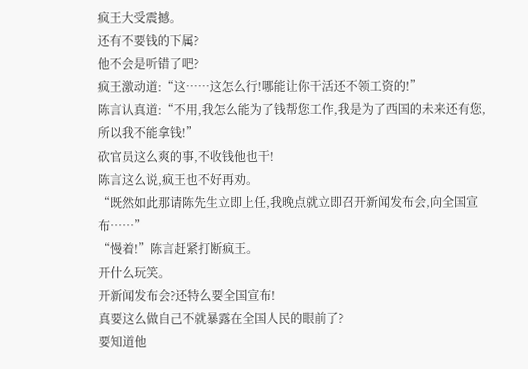疯王大受震撼。
还有不要钱的下属?
他不会是听错了吧?
疯王激动道:“这……这怎么行!哪能让你干活还不领工资的!”
陈言认真道:“不用,我怎么能为了钱帮您工作,我是为了西国的未来还有您,所以我不能拿钱!”
砍官员这么爽的事,不收钱他也干!
陈言这么说,疯王也不好再劝。
“既然如此那请陈先生立即上任,我晚点就立即召开新闻发布会,向全国宣布……”
“慢着!”陈言赶紧打断疯王。
开什么玩笑。
开新闻发布会?还特么要全国宣布!
真要这么做自己不就暴露在全国人民的眼前了?
要知道他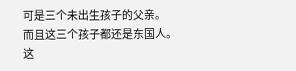可是三个未出生孩子的父亲。
而且这三个孩子都还是东国人。
这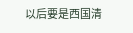以后要是西国清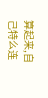算起来,自己特么连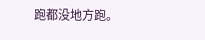跑都没地方跑。